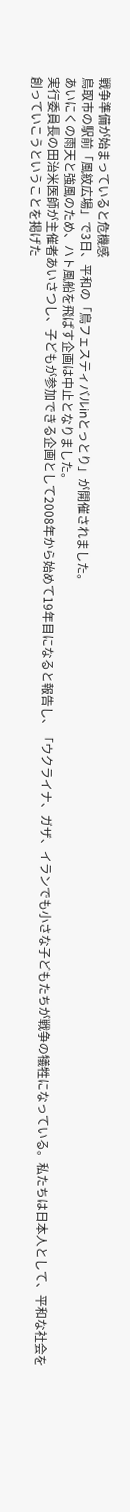戦争準備が始まっていると危機感
鳥取市の駅前「風紋広場」で3日、平和の「鳥フェスティバルinとっとり」が開催されました。
あいにくの雨天と強風のため、ハト風船を飛ばす企画は中止となりました。
実行委員長の田治米医師が主催者あいさつし、子どもが参加できる企画として2008年から始めて19年目になると報告し、「ウクライナ、ガザ、イランでも小さな子どもたちが戦争の犠牲になっている。私たちは日本人として、平和な社会を創っていこうということを掲げた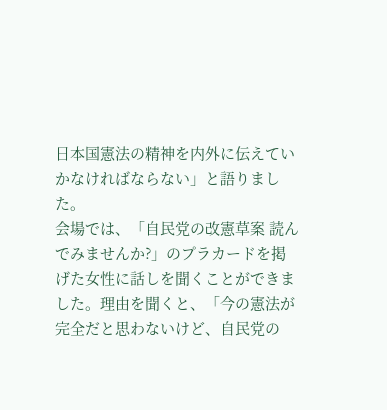日本国憲法の精神を内外に伝えていかなければならない」と語りました。
会場では、「自民党の改憲草案 読んでみませんか?」のプラカードを掲げた女性に話しを聞くことができました。理由を聞くと、「今の憲法が完全だと思わないけど、自民党の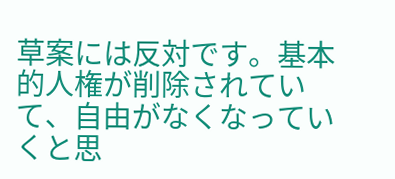草案には反対です。基本的人権が削除されていて、自由がなくなっていくと思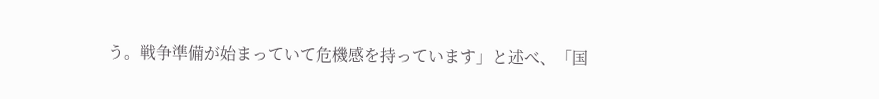う。戦争準備が始まっていて危機感を持っています」と述べ、「国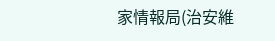家情報局(治安維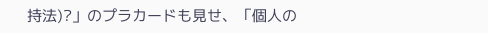持法)?」のプラカードも見せ、「個人の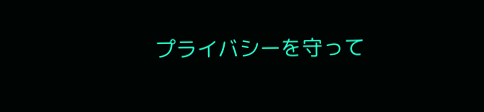プライバシーを守って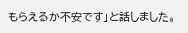もらえるか不安です」と話しました。